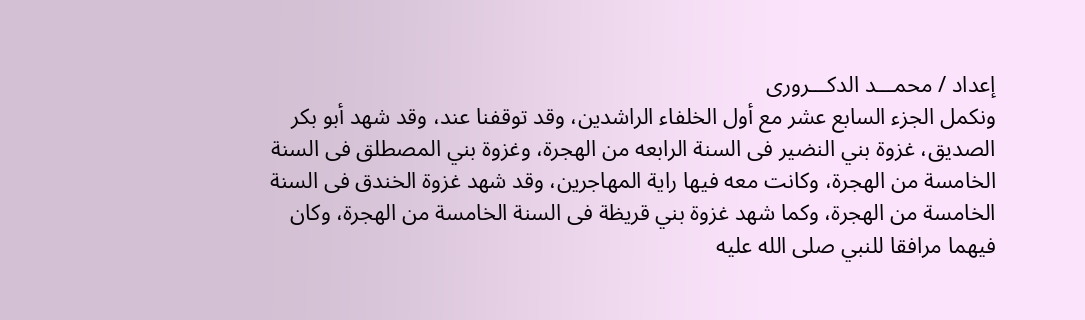إعداد / محمـــد الدكـــرورى
ونكمل الجزء السابع عشر مع أول الخلفاء الراشدين، وقد توقفنا عند، وقد شهد أبو بكر الصديق، غزوة بني النضير فى السنة الرابعه من الهجرة، وغزوة بني المصطلق فى السنة الخامسة من الهجرة، وكانت معه فيها راية المهاجرين، وقد شهد غزوة الخندق فى السنة الخامسة من الهجرة، وكما شهد غزوة بني قريظة فى السنة الخامسة من الهجرة، وكان فيهما مرافقا للنبي صلى الله عليه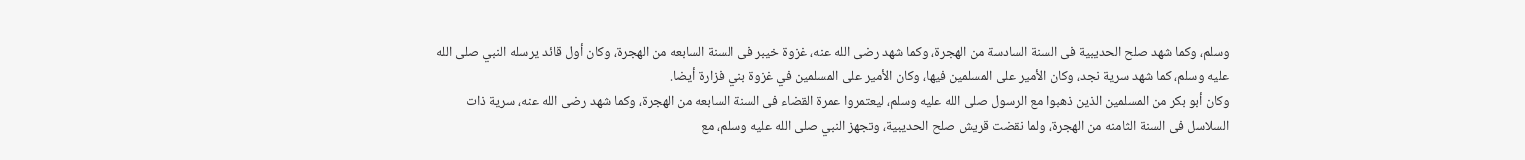وسلم، وكما شهد صلح الحديبية فى السنة السادسة من الهجرة، وكما شهد رضى الله عنه، غزوة خيبر فى السنة السابعه من الهجرة، وكان أول قائد يرسله النبي صلى الله عليه وسلم، كما شهد سرية نجد، وكان الأمير على المسلمين فيها، وكان الأمير على المسلمين في غزوة بني فزارة أيضا.
وكان أبو بكر من المسلمين الذين ذهبوا مع الرسول صلى الله عليه وسلم، ليعتمروا عمرة القضاء فى السنة السابعه من الهجرة، وكما شهد رضى الله عنه، سرية ذات السلاسل فى السنة الثامنه من الهجرة، ولما نقضت قريش صلح الحديبية، وتجهز النبي صلى الله عليه وسلم، مع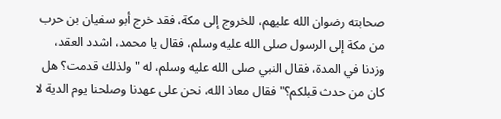صحابته رضوان الله عليهم، للخروج إلى مكة، فقد خرج أبو سفيان بن حرب من مكة إلى الرسول صلى الله عليه وسلم، فقال يا محمد، اشدد العقد، وزدنا في المدة، فقال النبي صلى الله عليه وسلم، له "ولذلك قدمت؟ هل كان من حدث قبلكم؟" فقال معاذ الله، نحن على عهدنا وصلحنا يوم الدية لا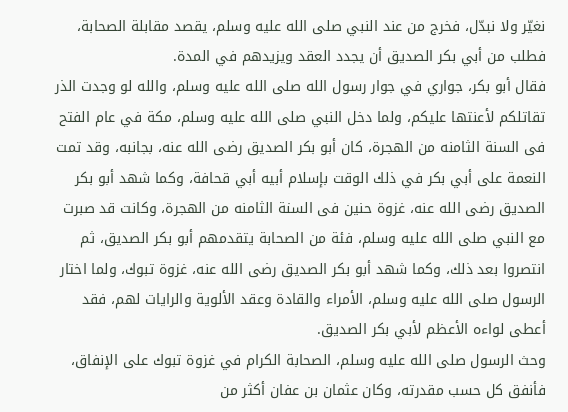نغيّر ولا نبدّل، فخرج من عند النبي صلى الله عليه وسلم، يقصد مقابلة الصحابة، فطلب من أبي بكر الصديق أن يجدد العقد ويزيدهم في المدة.
فقال أبو بكر، جواري في جوار رسول الله صلى الله عليه وسلم، والله لو وجدت الذر تقاتلكم لأعنتها عليكم، ولما دخل النبي صلى الله عليه وسلم، مكة في عام الفتح فى السنة الثامنه من الهجرة، كان أبو بكر الصديق رضى الله عنه، بجانبه، وقد تمت النعمة على أبي بكر في ذلك الوقت بإسلام أبيه أبي قحافة، وكما شهد أبو بكر الصديق رضى الله عنه، غزوة حنين فى السنة الثامنه من الهجرة، وكانت قد صبرت مع النبي صلى الله عليه وسلم، فئة من الصحابة يتقدمهم أبو بكر الصديق، ثم انتصروا بعد ذلك، وكما شهد أبو بكر الصديق رضى الله عنه، غزوة تبوك، ولما اختار الرسول صلى الله عليه وسلم، الأمراء والقادة وعقد الألوية والرايات لهم، فقد أعطى لواءه الأعظم لأبي بكر الصديق.
وحث الرسول صلى الله عليه وسلم، الصحابة الكرام في غزوة تبوك على الإنفاق، فأنفق كل حسب مقدرته، وكان عثمان بن عفان أكثر من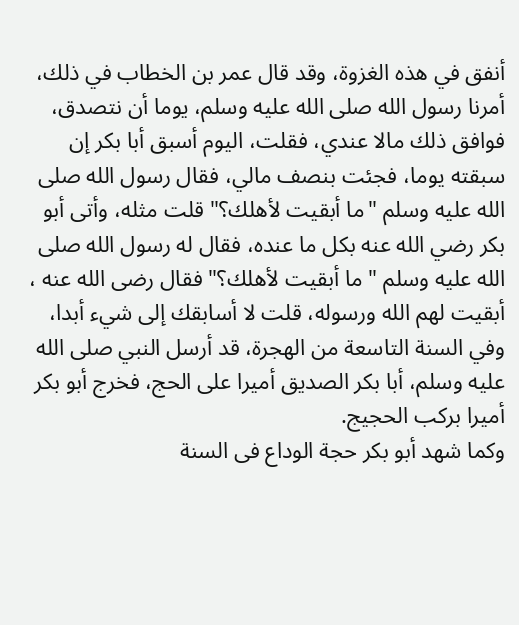أنفق في هذه الغزوة، وقد قال عمر بن الخطاب في ذلك، أمرنا رسول الله صلى الله عليه وسلم، يوما أن نتصدق، فوافق ذلك مالا عندي، فقلت، اليوم أسبق أبا بكر إن سبقته يوما، فجئت بنصف مالي، فقال رسول الله صلى الله عليه وسلم "ما أبقيت لأهلك؟" قلت مثله، وأتى أبو بكر رضي الله عنه بكل ما عنده، فقال له رسول الله صلى الله عليه وسلم " ما أبقيت لأهلك؟" فقال رضى الله عنه ، أبقيت لهم الله ورسوله، قلت لا أسابقك إلى شيء أبدا، وفي السنة التاسعة من الهجرة، قد أرسل النبي صلى الله عليه وسلم، أبا بكر الصديق أميرا على الحج، فخرج أبو بكر أميرا بركب الحجيج.
وكما شهد أبو بكر حجة الوداع فى السنة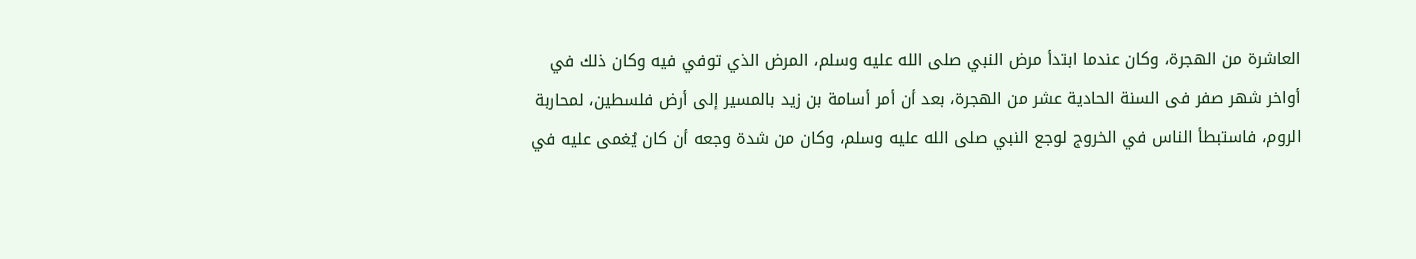العاشرة من الهجرة، وكان عندما ابتدأ مرض النبي صلى الله عليه وسلم، المرض الذي توفي فيه وكان ذلك في أواخر شهر صفر فى السنة الحادية عشر من الهجرة، بعد أن أمر أسامة بن زيد بالمسير إلى أرض فلسطين، لمحاربة الروم، فاستبطأ الناس في الخروج لوجع النبي صلى الله عليه وسلم، وكان من شدة وجعه أن كان يُغمى عليه في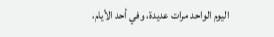اليوم الواحد مرات عديدة، وفي أحد الأيام،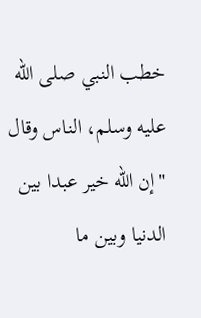خطب النبي صلى الله عليه وسلم، الناس وقال "إن الله خير عبدا بين الدنيا وبين ما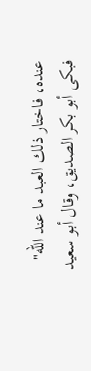عنده، فاختار ذلك العبد ما عند الله" فبكى أبو بكر الصديق، وقال أبو سعيد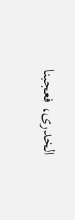الخدرى، فعجبنا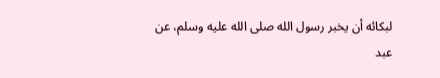لبكائه أن يخبر رسول الله صلى الله عليه وسلم، عن عبد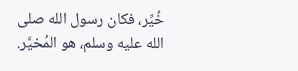خُيِّر، فكان رسول الله صلى الله عليه وسلم، هو المُخيَّر.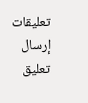تعليقات
إرسال تعليق